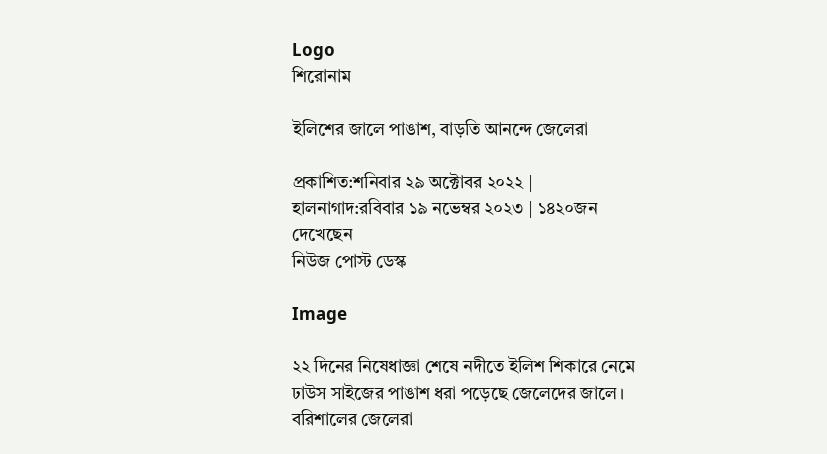Logo
শিরোনাম

ইলিশের জালে পাঙাশ, বাড়তি আনন্দে জেলেরা

প্রকাশিত:শনিবার ২৯ অক্টোবর ২০২২ | হালনাগাদ:রবিবার ১৯ নভেম্বর ২০২৩ | ১৪২০জন দেখেছেন
নিউজ পোস্ট ডেস্ক

Image

২২ দিনের নিষেধাজ্ঞা শেষে নদীতে ইলিশ শিকারে নেমে ঢাউস সাইজের পাঙাশ ধরা পড়েছে জেলেদের জালে। বরিশালের জেলেরা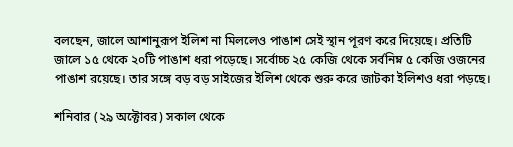বলছেন, জালে আশানুরূপ ইলিশ না মিললেও পাঙাশ সেই স্থান পূরণ করে দিয়েছে। প্রতিটি জালে ১৫ থেকে ২০টি পাঙাশ ধরা পড়েছে। সর্বোচ্চ ২৫ কেজি থেকে সর্বনিম্ন ৫ কেজি ওজনের পাঙাশ রয়েছে। তার সঙ্গে বড় বড় সাইজের ইলিশ থেকে শুরু করে জাটকা ইলিশও ধরা পড়ছে।

শনিবার (২৯ অক্টোবর) সকাল থেকে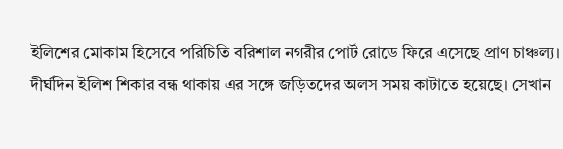ইলিশের মোকাম হিসেবে পরিচিতি বরিশাল নগরীর পোর্ট রোডে ফিরে এসেছে প্রাণ চাঞ্চল্য। দীর্ঘদিন ইলিশ শিকার বন্ধ থাকায় এর সঙ্গে জড়িতদের অলস সময় কাটাতে হয়েছে। সেখান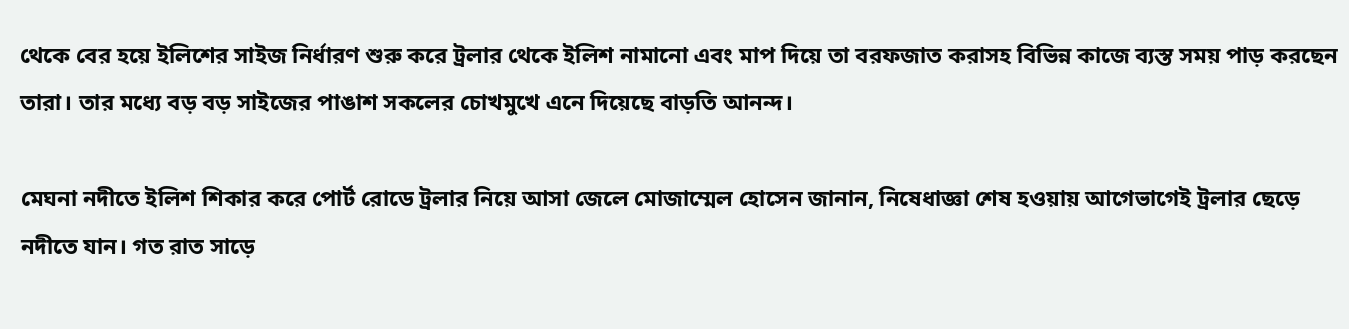থেকে বের হয়ে ইলিশের সাইজ নির্ধারণ শুরু করে ট্রলার থেকে ইলিশ নামানো এবং মাপ দিয়ে তা বরফজাত করাসহ বিভিন্ন কাজে ব্যস্ত সময় পাড় করছেন তারা। তার মধ্যে বড় বড় সাইজের পাঙাশ সকলের চোখমুখে এনে দিয়েছে বাড়তি আনন্দ।

মেঘনা নদীতে ইলিশ শিকার করে পোর্ট রোডে ট্রলার নিয়ে আসা জেলে মোজাম্মেল হোসেন জানান, নিষেধাজ্ঞা শেষ হওয়ায় আগেভাগেই ট্রলার ছেড়ে নদীতে যান। গত র‍াত সাড়ে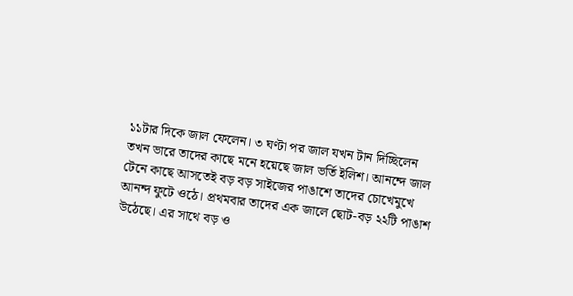১১টার দিকে জাল ফেলেন। ৩ ঘণ্টা পর জাল যখন টান দিচ্ছিলেন তখন ভারে তাদের কাছে মনে হয়েছে জাল ভর্তি ইলিশ। আনন্দে জাল টেনে কাছে আসতেই বড় বড় সাইজের পাঙাশে তাদের চোখেমুখে আনন্দ ফুটে ওঠে। প্রথমবার তাদের এক জালে ছোট-বড় ২২টি পাঙাশ উঠেছে। এর সাথে বড় ও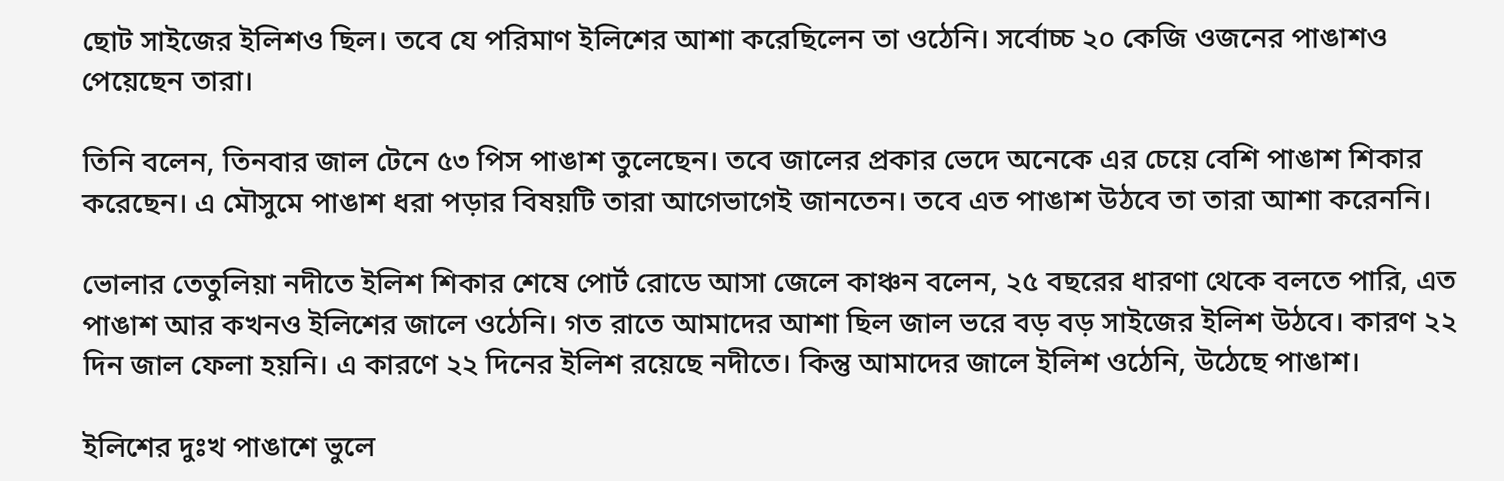ছোট সাইজের ইলিশও ছিল। তবে যে পরিমাণ ইলিশের আশা করেছিলেন তা ওঠেনি। সর্বোচ্চ ২০ কেজি ওজনের পাঙাশও পেয়েছেন তারা।

তিনি বলেন, তিনবার জাল টেনে ৫৩ পিস পাঙাশ তুলেছেন। তবে জালের প্রকার ভেদে অনেকে এর চেয়ে বেশি পাঙাশ শিকার করেছেন। এ মৌসুমে পাঙাশ ধরা পড়ার বিষয়টি তারা আগেভাগেই জানতেন। তবে এত পাঙাশ উঠবে তা তারা আশা করেননি।

ভোলার তেতুলিয়া নদীতে ইলিশ শিকার শেষে পোর্ট রোডে আসা জেলে কাঞ্চন বলেন, ২৫ বছরের ধারণা থেকে বলতে পারি, এত পাঙাশ আর কখনও ইলিশের জালে ওঠেনি। গত রাতে আমাদের আশা ছিল জাল ভরে বড় বড় সাইজের ইলিশ উঠবে। কারণ ২২ দিন জাল ফেলা হয়নি। এ কারণে ২২ দিনের ইলিশ রয়েছে নদীতে। কিন্তু আমাদের জালে ইলিশ ওঠেনি, উঠেছে পাঙাশ।

ইলিশের দুঃখ পাঙাশে ভুলে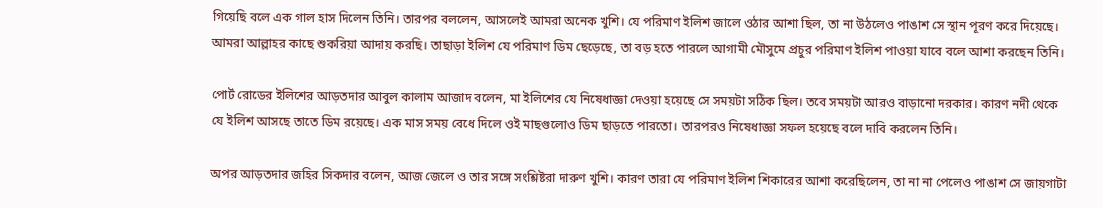গিয়েছি বলে এক গাল হাস দিলেন তিনি। তারপর বললেন, আসলেই আমরা অনেক খুশি। যে পরিমাণ ইলিশ জালে ওঠার আশা ছিল, তা না উঠলেও পাঙাশ সে স্থান পূরণ করে দিয়েছে। আমরা আল্লাহর কাছে শুকরিয়া আদায় করছি। তাছাড়া ইলিশ যে পরিমাণ ডিম ছেড়েছে, তা বড় হতে পারলে আগামী মৌসুমে প্রচুর পরিমাণ ইলিশ পাওয়া যাবে বলে ‍আশা করছেন তিনি।

পোর্ট রোডের ইলিশের আড়তদার আবুল কালাম আজাদ বলেন, মা ইলিশের যে নিষেধাজ্ঞা দেওয়া হয়েছে সে সময়টা সঠিক ছিল। তবে সময়টা আরও বাড়ানো দরকার। কারণ নদী থেকে যে ইলিশ আসছে তাতে ডিম রয়েছে। এক মাস সময় বেধে দিলে ওই মাছগুলোও ডিম ছাড়তে পারতো। তারপরও নিষেধাজ্ঞা সফল হয়েছে বলে দাবি করলেন তিনি।

অপর আড়তদার জহির সিকদার বলেন, আজ জেলে ও তার সঙ্গে সংশ্লিষ্টরা দারুণ খুশি। কারণ তারা যে পরিমাণ ইলিশ শিকারের আশা করেছিলেন, তা না না পেলেও পাঙাশ সে জায়গাটা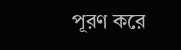পূরণ করে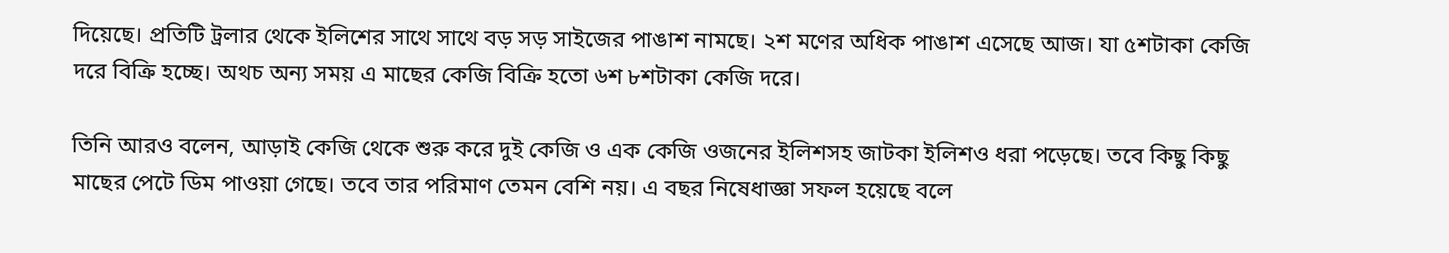দিয়েছে। প্রতিটি ট্রলার থেকে ইলিশের সাথে সাথে বড় সড় সাইজের পাঙাশ নামছে। ২শ মণের অধিক পাঙাশ এসেছে ‍আজ। যা ৫শটাকা কেজি দরে বিক্রি হচ্ছে। অথচ অন্য সময় এ মাছের কেজি বিক্রি হতো ৬শ ৮শটাকা কেজি দরে।

তিনি আরও বলেন, আড়াই কেজি থেকে শুরু করে দুই কেজি ও এক কেজি ওজনের ইলিশসহ জাটকা ইলিশও ধরা পড়েছে। তবে কিছু কিছু মাছের পেটে ডিম পাওয়া গেছে। তবে তার পরিমাণ তেমন বেশি নয়। এ বছর নিষেধাজ্ঞা সফল হয়েছে বলে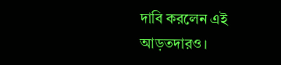দাবি করলেন এই আড়তদারও।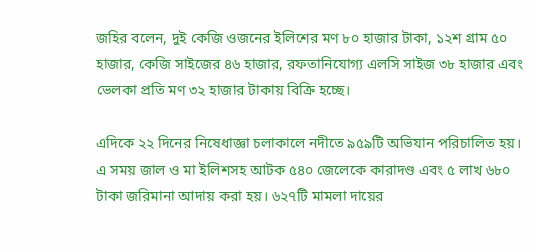জহির বলেন, দুই কেজি ওজনের ইলিশের মণ ৮০ হাজার টাকা, ১২শ গ্রাম ৫০ হাজার, কেজি সাইজের ৪৬ হাজার, রফতানিযোগ্য এলসি সাইজ ৩৮ হাজার এবং ভেলকা প্রতি মণ ৩২ হাজার টাকায় বিক্রি হচ্ছে।

এদিকে ২২ দিনের নিষেধাজ্ঞা চলাকালে নদীতে ৯৫৯টি অভিযান পরিচালিত হয়। এ সময় জাল ও মা ইলিশসহ আটক ৫৪০ জেলেকে কারাদণ্ড এবং ৫ লাখ ৬৮০ টাকা জরিমানা আদায় করা হয়। ৬২৭টি মামলা দায়ের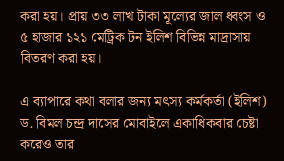করা হয়। প্রায় ৩৩ লাখ টাকা মূল্যের জাল ধ্বংস ও ৫ হাজার ১২১ মেট্রিক টন ইলিশ বিভিন্ন মাদ্রাসায় বিতরণ করা হয়।

এ ব্যাপারে কথা বলার জন্য মৎস্য কর্মকর্তা (ইলিশ) ড. বিমল চন্দ্র দাসের মোবাইলে ‍একাধিকবার চেষ্টা করেও তার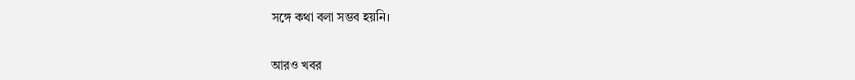সঙ্গে কথা বলা সম্ভব হয়নি।


আরও খবর